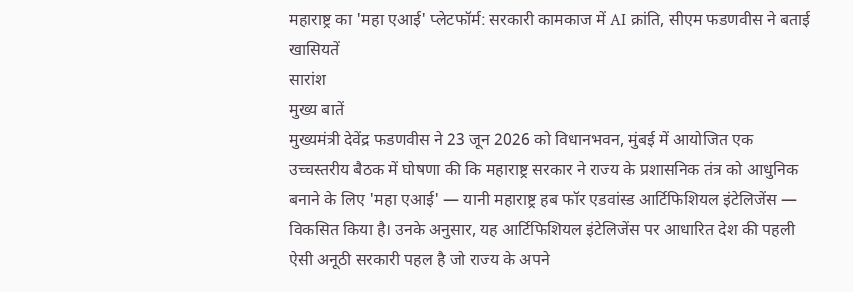महाराष्ट्र का 'महा एआई' प्लेटफॉर्म: सरकारी कामकाज में AI क्रांति, सीएम फडणवीस ने बताई खासियतें
सारांश
मुख्य बातें
मुख्यमंत्री देवेंद्र फडणवीस ने 23 जून 2026 को विधानभवन, मुंबई में आयोजित एक उच्चस्तरीय बैठक में घोषणा की कि महाराष्ट्र सरकार ने राज्य के प्रशासनिक तंत्र को आधुनिक बनाने के लिए 'महा एआई' — यानी महाराष्ट्र हब फॉर एडवांस्ड आर्टिफिशियल इंटेलिजेंस — विकसित किया है। उनके अनुसार, यह आर्टिफिशियल इंटेलिजेंस पर आधारित देश की पहली ऐसी अनूठी सरकारी पहल है जो राज्य के अपने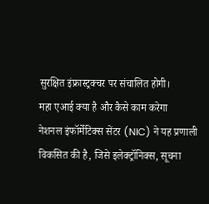सुरक्षित इंफ्रास्ट्रक्चर पर संचालित होगी।
महा एआई क्या है और कैसे काम करेगा
नेशनल इंफॉर्मेटिक्स सेंटर (NIC) ने यह प्रणाली विकसित की है, जिसे इलेक्ट्रॉनिक्स, सूचना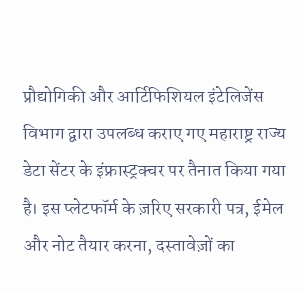प्रौद्योगिकी और आर्टिफिशियल इंटेलिजेंस विभाग द्वारा उपलब्ध कराए गए महाराष्ट्र राज्य डेटा सेंटर के इंफ्रास्ट्रक्चर पर तैनात किया गया है। इस प्लेटफॉर्म के ज़रिए सरकारी पत्र, ईमेल और नोट तैयार करना, दस्तावेज़ों का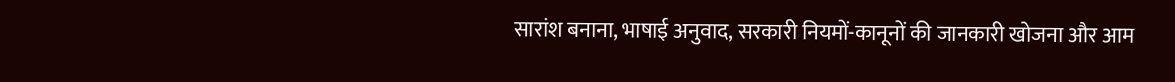सारांश बनाना, भाषाई अनुवाद, सरकारी नियमों-कानूनों की जानकारी खोजना और आम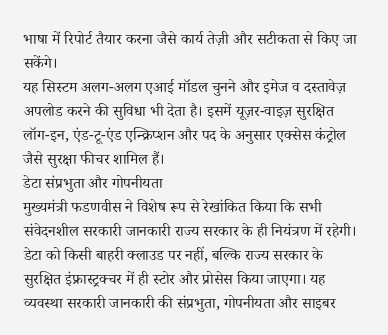भाषा में रिपोर्ट तैयार करना जैसे कार्य तेज़ी और सटीकता से किए जा सकेंगे।
यह सिस्टम अलग-अलग एआई मॉडल चुनने और इमेज व दस्तावेज़ अपलोड करने की सुविधा भी देता है। इसमें यूज़र-वाइज़ सुरक्षित लॉग-इन, एंड-टू-एंड एन्क्रिप्शन और पद के अनुसार एक्सेस कंट्रोल जैसे सुरक्षा फीचर शामिल हैं।
डेटा संप्रभुता और गोपनीयता
मुख्यमंत्री फडणवीस ने विशेष रूप से रेखांकित किया कि सभी संवेदनशील सरकारी जानकारी राज्य सरकार के ही नियंत्रण में रहेगी। डेटा को किसी बाहरी क्लाउड पर नहीं, बल्कि राज्य सरकार के सुरक्षित इंफ्रास्ट्रक्चर में ही स्टोर और प्रोसेस किया जाएगा। यह व्यवस्था सरकारी जानकारी की संप्रभुता, गोपनीयता और साइबर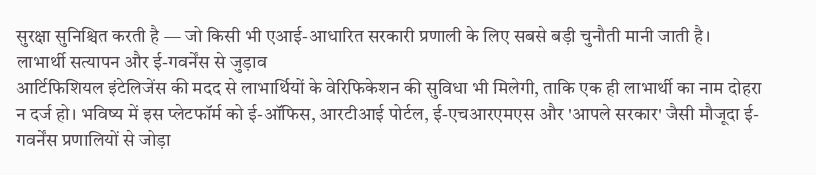सुरक्षा सुनिश्चित करती है — जो किसी भी एआई-आधारित सरकारी प्रणाली के लिए सबसे बड़ी चुनौती मानी जाती है।
लाभार्थी सत्यापन और ई-गवर्नेंस से जुड़ाव
आर्टिफिशियल इंटेलिजेंस की मदद से लाभार्थियों के वेरिफिकेशन की सुविधा भी मिलेगी, ताकि एक ही लाभार्थी का नाम दोहरा न दर्ज हो। भविष्य में इस प्लेटफॉर्म को ई-ऑफिस, आरटीआई पोर्टल, ई-एचआरएमएस और 'आपले सरकार' जैसी मौजूदा ई-गवर्नेंस प्रणालियों से जोड़ा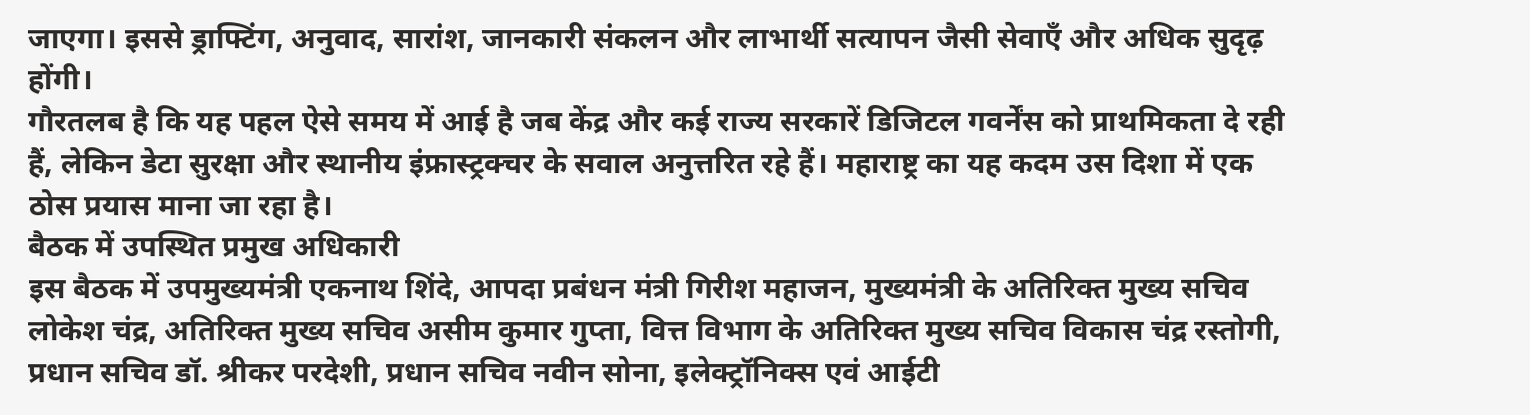जाएगा। इससे ड्राफ्टिंग, अनुवाद, सारांश, जानकारी संकलन और लाभार्थी सत्यापन जैसी सेवाएँ और अधिक सुदृढ़ होंगी।
गौरतलब है कि यह पहल ऐसे समय में आई है जब केंद्र और कई राज्य सरकारें डिजिटल गवर्नेंस को प्राथमिकता दे रही हैं, लेकिन डेटा सुरक्षा और स्थानीय इंफ्रास्ट्रक्चर के सवाल अनुत्तरित रहे हैं। महाराष्ट्र का यह कदम उस दिशा में एक ठोस प्रयास माना जा रहा है।
बैठक में उपस्थित प्रमुख अधिकारी
इस बैठक में उपमुख्यमंत्री एकनाथ शिंदे, आपदा प्रबंधन मंत्री गिरीश महाजन, मुख्यमंत्री के अतिरिक्त मुख्य सचिव लोकेश चंद्र, अतिरिक्त मुख्य सचिव असीम कुमार गुप्ता, वित्त विभाग के अतिरिक्त मुख्य सचिव विकास चंद्र रस्तोगी, प्रधान सचिव डॉ. श्रीकर परदेशी, प्रधान सचिव नवीन सोना, इलेक्ट्रॉनिक्स एवं आईटी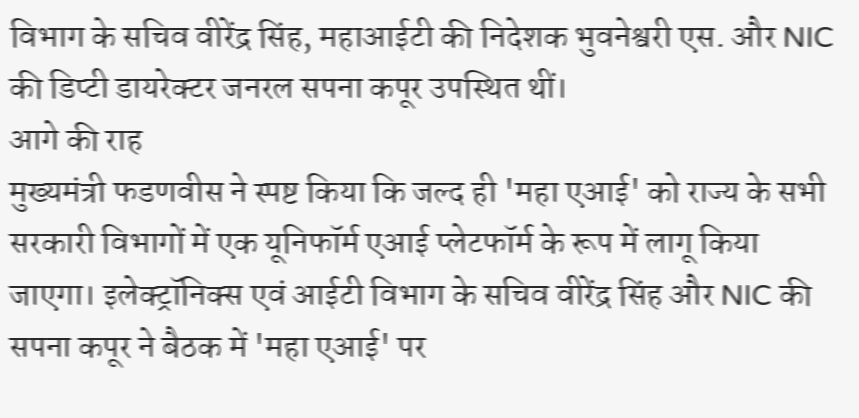विभाग के सचिव वीरेंद्र सिंह, महाआईटी की निदेशक भुवनेश्वरी एस. और NIC की डिप्टी डायरेक्टर जनरल सपना कपूर उपस्थित थीं।
आगे की राह
मुख्यमंत्री फडणवीस ने स्पष्ट किया कि जल्द ही 'महा एआई' को राज्य के सभी सरकारी विभागों में एक यूनिफॉर्म एआई प्लेटफॉर्म के रूप में लागू किया जाएगा। इलेक्ट्रॉनिक्स एवं आईटी विभाग के सचिव वीरेंद्र सिंह और NIC की सपना कपूर ने बैठक में 'महा एआई' पर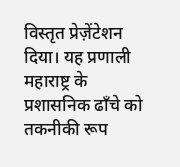विस्तृत प्रेज़ेंटेशन दिया। यह प्रणाली महाराष्ट्र के प्रशासनिक ढाँचे को तकनीकी रूप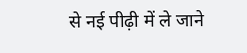से नई पीढ़ी में ले जाने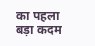का पहला बड़ा कदम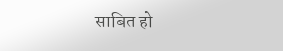साबित हो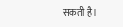सकती है।